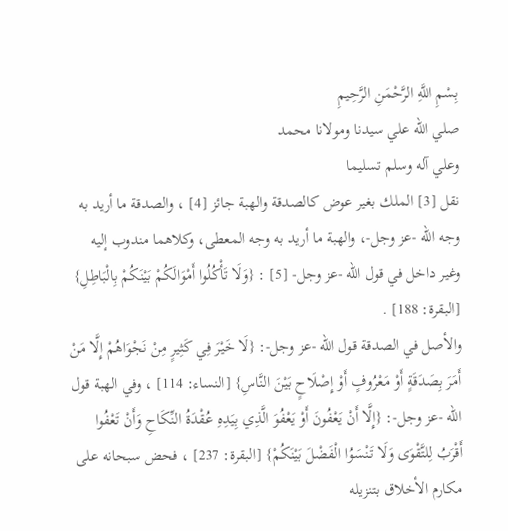بِسْمِ اللَّهِ الرَّحْمَنِ الرَّحِيمِ
صلي الله علي سيدنا ومولانا محمد
وعلي آله وسلم تسليما
نقل [3] الملك بغير عوض كالصدقة والهبة جائز [4] ، والصدقة ما أريد به وجه الله -عز وجل-، والهبة ما أريد به وجه المعطى، وكلاهما مندوب إليه وغير داخل في قول الله -عز وجل- [5] : {وَلَا تَأْكُلُوا أَمْوَالَكُمْ بَيْنَكُمْ بِالْبَاطِلِ} [البقرة: 188] .
والأصل في الصدقة قول الله -عز وجل-: {لَا خَيْرَ فِي كَثِيرٍ مِنْ نَجْوَاهُمْ إِلَّا مَنْ أَمَرَ بِصَدَقَةٍ أَوْ مَعْرُوفٍ أَوْ إِصْلَاحٍ بَيْنَ النَّاسِ} [النساء: 114] ، وفي الهبة قول الله -عز وجل-: {إِلَّا أَنْ يَعْفُونَ أَوْ يَعْفُوَ الَّذِي بِيَدِهِ عُقْدَةُ النِّكَاحِ وَأَنْ تَعْفُوا أَقْرَبُ لِلتَّقْوَى وَلَا تَنْسَوُا الْفَضْلَ بَيْنَكُمْ} [البقرة: 237] ، فحض سبحانه على مكارم الأخلاق بتنزيله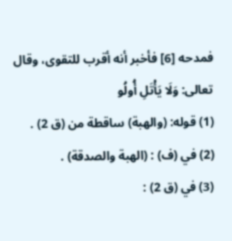فمدحه [6] فأخبر أنه أقرب للتقوى، وقال تعالى: وَلَا يَأْتَلِ أُولُو
(1) قوله: (والهبة) ساقطة من (ق 2) .
(2) في (ف) : (الهبة والصدقة) .
(3) في (ق 2) :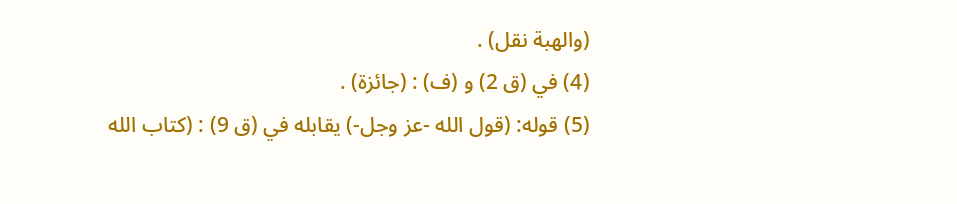(والهبة نقل) .
(4) في (ق 2) و (ف) : (جائزة) .
(5) قوله: (قول الله -عز وجل-) يقابله في (ق 9) : (كتاب الله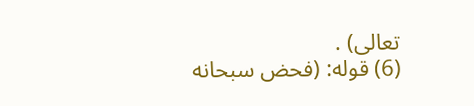تعالى) .
(6) قوله: (فحض سبحانه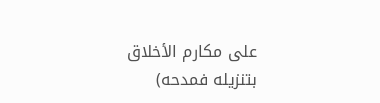على مكارم الأخلاق بتنزيله فمدحه)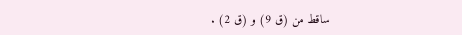ساقط من (ق 9) و (ق 2) .